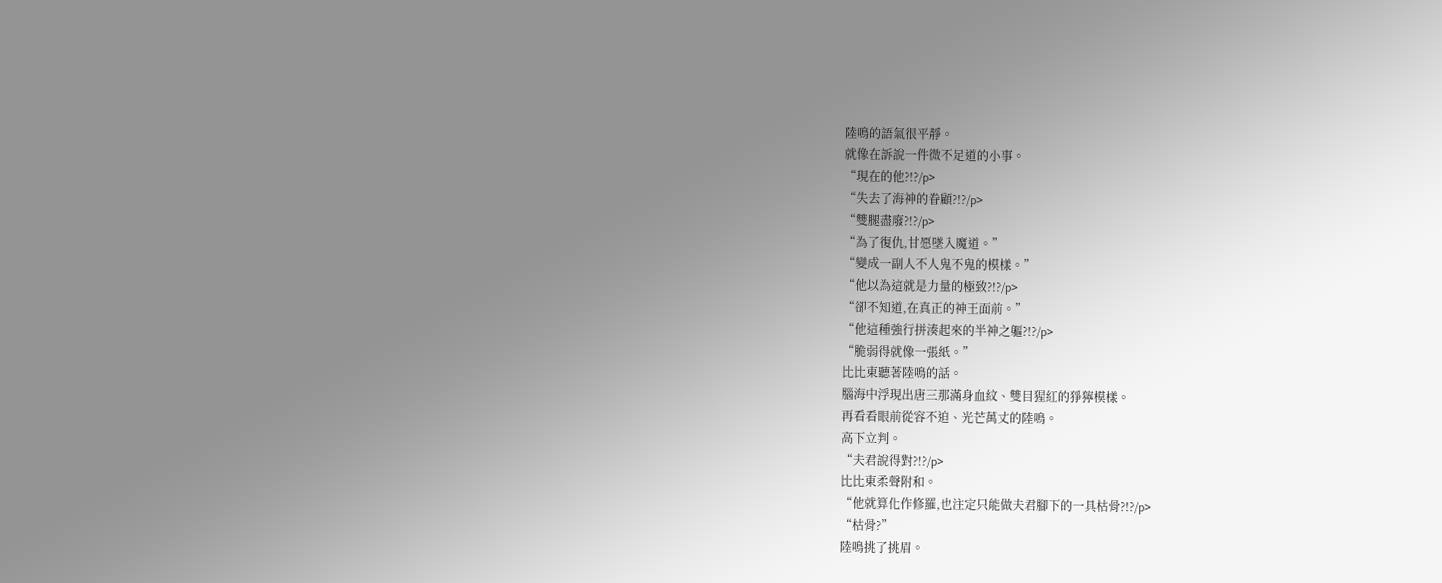陸鳴的語氣很平靜。
就像在訴說一件微不足道的小事。
“現在的他?!?/p>
“失去了海神的眷顧?!?/p>
“雙腿盡廢?!?/p>
“為了復仇,甘愿墜入魔道。”
“變成一副人不人鬼不鬼的模樣。”
“他以為這就是力量的極致?!?/p>
“卻不知道,在真正的神王面前。”
“他這種強行拼湊起來的半神之軀?!?/p>
“脆弱得就像一張紙。”
比比東聽著陸鳴的話。
腦海中浮現出唐三那滿身血紋、雙目猩紅的猙獰模樣。
再看看眼前從容不迫、光芒萬丈的陸鳴。
高下立判。
“夫君說得對?!?/p>
比比東柔聲附和。
“他就算化作修羅,也注定只能做夫君腳下的一具枯骨?!?/p>
“枯骨?”
陸鳴挑了挑眉。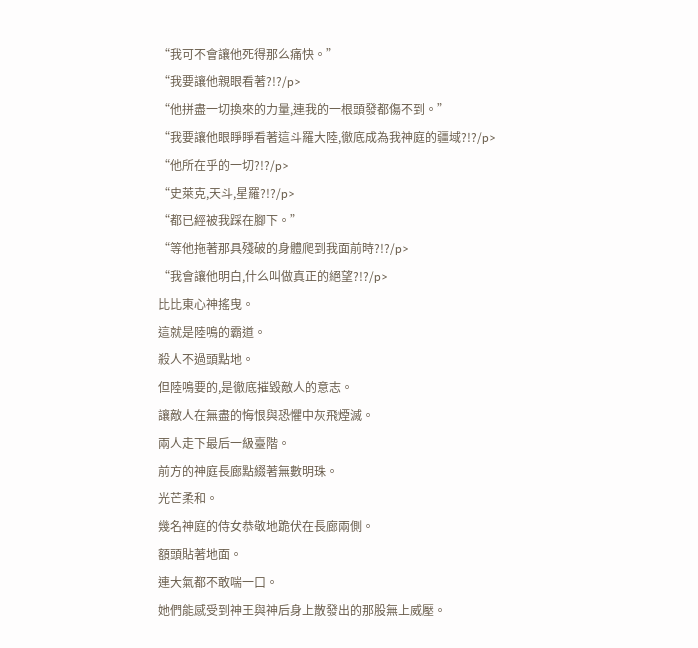“我可不會讓他死得那么痛快。”
“我要讓他親眼看著?!?/p>
“他拼盡一切換來的力量,連我的一根頭發都傷不到。”
“我要讓他眼睜睜看著這斗羅大陸,徹底成為我神庭的疆域?!?/p>
“他所在乎的一切?!?/p>
“史萊克,天斗,星羅?!?/p>
“都已經被我踩在腳下。”
“等他拖著那具殘破的身體爬到我面前時?!?/p>
“我會讓他明白,什么叫做真正的絕望?!?/p>
比比東心神搖曳。
這就是陸鳴的霸道。
殺人不過頭點地。
但陸鳴要的,是徹底摧毀敵人的意志。
讓敵人在無盡的悔恨與恐懼中灰飛煙滅。
兩人走下最后一級臺階。
前方的神庭長廊點綴著無數明珠。
光芒柔和。
幾名神庭的侍女恭敬地跪伏在長廊兩側。
額頭貼著地面。
連大氣都不敢喘一口。
她們能感受到神王與神后身上散發出的那股無上威壓。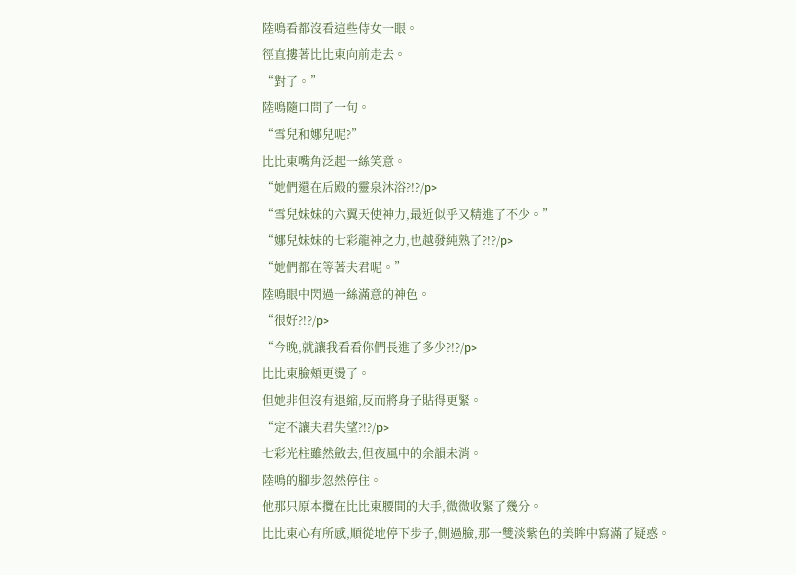陸鳴看都沒看這些侍女一眼。
徑直摟著比比東向前走去。
“對了。”
陸鳴隨口問了一句。
“雪兒和娜兒呢?”
比比東嘴角泛起一絲笑意。
“她們還在后殿的靈泉沐浴?!?/p>
“雪兒妹妹的六翼天使神力,最近似乎又精進了不少。”
“娜兒妹妹的七彩龍神之力,也越發純熟了?!?/p>
“她們都在等著夫君呢。”
陸鳴眼中閃過一絲滿意的神色。
“很好?!?/p>
“今晚,就讓我看看你們長進了多少?!?/p>
比比東臉頰更燙了。
但她非但沒有退縮,反而將身子貼得更緊。
“定不讓夫君失望?!?/p>
七彩光柱雖然斂去,但夜風中的余韻未消。
陸鳴的腳步忽然停住。
他那只原本攬在比比東腰間的大手,微微收緊了幾分。
比比東心有所感,順從地停下步子,側過臉,那一雙淡紫色的美眸中寫滿了疑惑。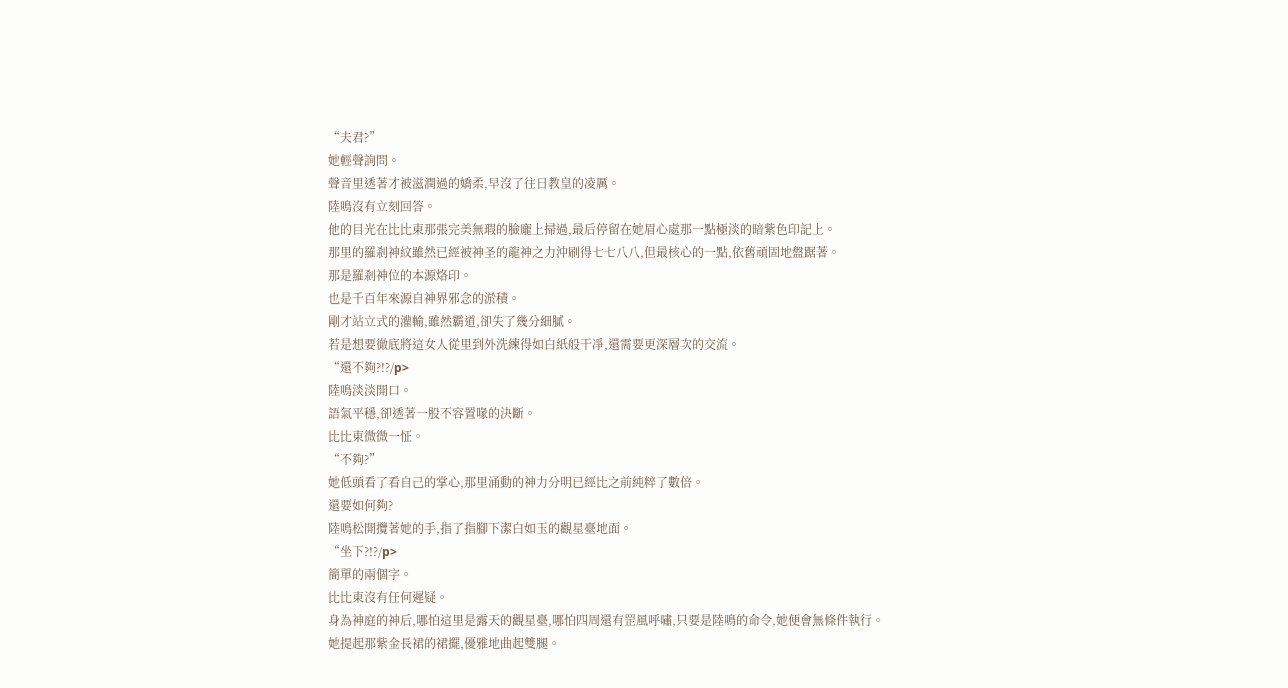“夫君?”
她輕聲詢問。
聲音里透著才被滋潤過的嬌柔,早沒了往日教皇的凌厲。
陸鳴沒有立刻回答。
他的目光在比比東那張完美無瑕的臉龐上掃過,最后停留在她眉心處那一點極淡的暗紫色印記上。
那里的羅剎神紋雖然已經被神圣的龍神之力沖刷得七七八八,但最核心的一點,依舊頑固地盤踞著。
那是羅剎神位的本源烙印。
也是千百年來源自神界邪念的淤積。
剛才站立式的灌輸,雖然霸道,卻失了幾分細膩。
若是想要徹底將這女人從里到外洗練得如白紙般干凈,還需要更深層次的交流。
“還不夠?!?/p>
陸鳴淡淡開口。
語氣平穩,卻透著一股不容置喙的決斷。
比比東微微一怔。
“不夠?”
她低頭看了看自己的掌心,那里涌動的神力分明已經比之前純粹了數倍。
還要如何夠?
陸鳴松開攬著她的手,指了指腳下潔白如玉的觀星臺地面。
“坐下?!?/p>
簡單的兩個字。
比比東沒有任何遲疑。
身為神庭的神后,哪怕這里是露天的觀星臺,哪怕四周還有罡風呼嘯,只要是陸鳴的命令,她便會無條件執行。
她提起那紫金長裙的裙擺,優雅地曲起雙腿。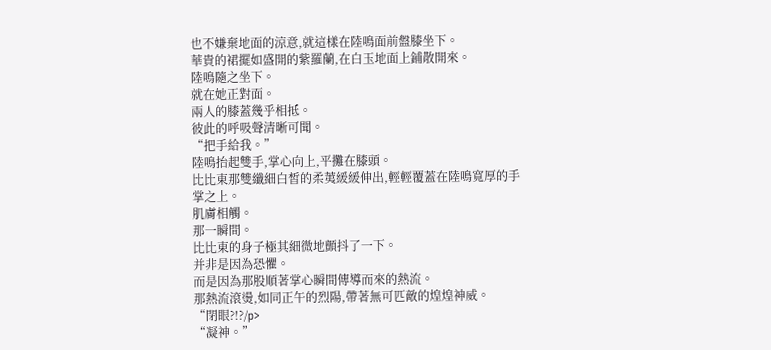也不嫌棄地面的涼意,就這樣在陸鳴面前盤膝坐下。
華貴的裙擺如盛開的紫羅蘭,在白玉地面上鋪散開來。
陸鳴隨之坐下。
就在她正對面。
兩人的膝蓋幾乎相抵。
彼此的呼吸聲清晰可聞。
“把手給我。”
陸鳴抬起雙手,掌心向上,平攤在膝頭。
比比東那雙纖細白皙的柔荑緩緩伸出,輕輕覆蓋在陸鳴寬厚的手掌之上。
肌膚相觸。
那一瞬間。
比比東的身子極其細微地顫抖了一下。
并非是因為恐懼。
而是因為那股順著掌心瞬間傳導而來的熱流。
那熱流滾燙,如同正午的烈陽,帶著無可匹敵的煌煌神威。
“閉眼?!?/p>
“凝神。”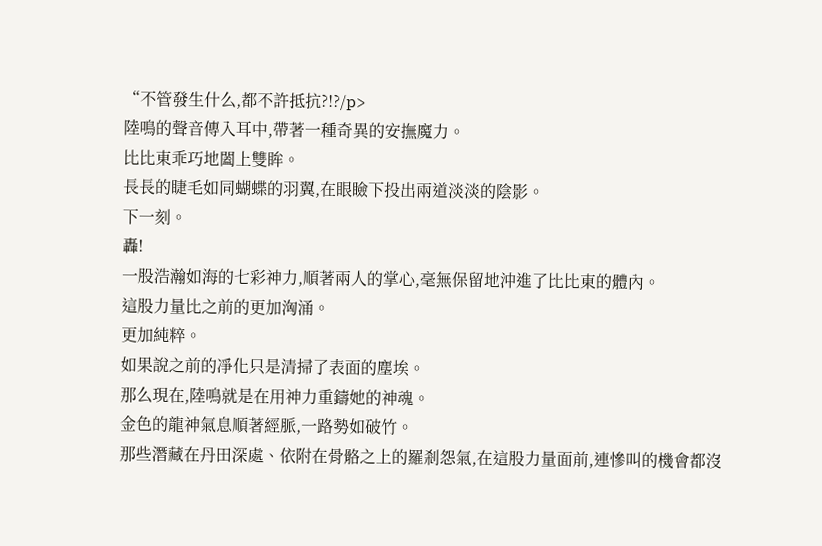“不管發生什么,都不許抵抗?!?/p>
陸鳴的聲音傳入耳中,帶著一種奇異的安撫魔力。
比比東乖巧地闔上雙眸。
長長的睫毛如同蝴蝶的羽翼,在眼瞼下投出兩道淡淡的陰影。
下一刻。
轟!
一股浩瀚如海的七彩神力,順著兩人的掌心,毫無保留地沖進了比比東的體內。
這股力量比之前的更加洶涌。
更加純粹。
如果說之前的凈化只是清掃了表面的塵埃。
那么現在,陸鳴就是在用神力重鑄她的神魂。
金色的龍神氣息順著經脈,一路勢如破竹。
那些潛藏在丹田深處、依附在骨骼之上的羅剎怨氣,在這股力量面前,連慘叫的機會都沒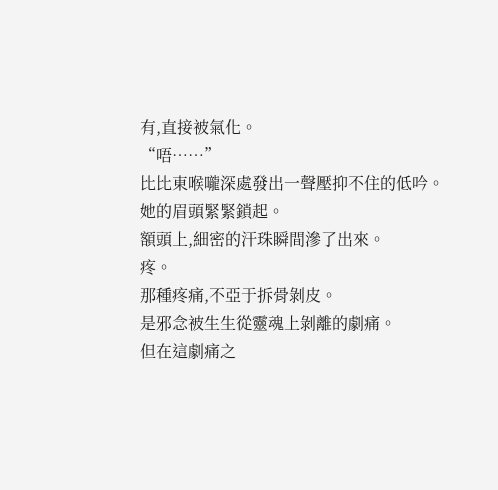有,直接被氣化。
“唔……”
比比東喉嚨深處發出一聲壓抑不住的低吟。
她的眉頭緊緊鎖起。
額頭上,細密的汗珠瞬間滲了出來。
疼。
那種疼痛,不亞于拆骨剝皮。
是邪念被生生從靈魂上剝離的劇痛。
但在這劇痛之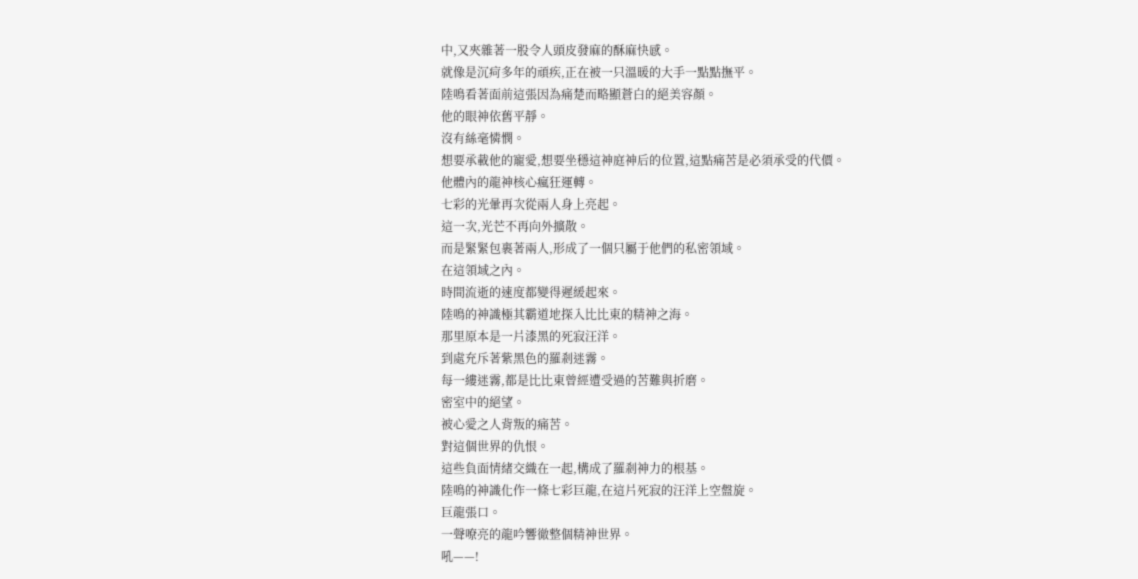中,又夾雜著一股令人頭皮發麻的酥麻快感。
就像是沉疴多年的頑疾,正在被一只溫暖的大手一點點撫平。
陸鳴看著面前這張因為痛楚而略顯蒼白的絕美容顏。
他的眼神依舊平靜。
沒有絲毫憐憫。
想要承載他的寵愛,想要坐穩這神庭神后的位置,這點痛苦是必須承受的代價。
他體內的龍神核心瘋狂運轉。
七彩的光暈再次從兩人身上亮起。
這一次,光芒不再向外擴散。
而是緊緊包裹著兩人,形成了一個只屬于他們的私密領域。
在這領域之內。
時間流逝的速度都變得遲緩起來。
陸鳴的神識極其霸道地探入比比東的精神之海。
那里原本是一片漆黑的死寂汪洋。
到處充斥著紫黑色的羅剎迷霧。
每一縷迷霧,都是比比東曾經遭受過的苦難與折磨。
密室中的絕望。
被心愛之人背叛的痛苦。
對這個世界的仇恨。
這些負面情緒交織在一起,構成了羅剎神力的根基。
陸鳴的神識化作一條七彩巨龍,在這片死寂的汪洋上空盤旋。
巨龍張口。
一聲嘹亮的龍吟響徹整個精神世界。
吼——!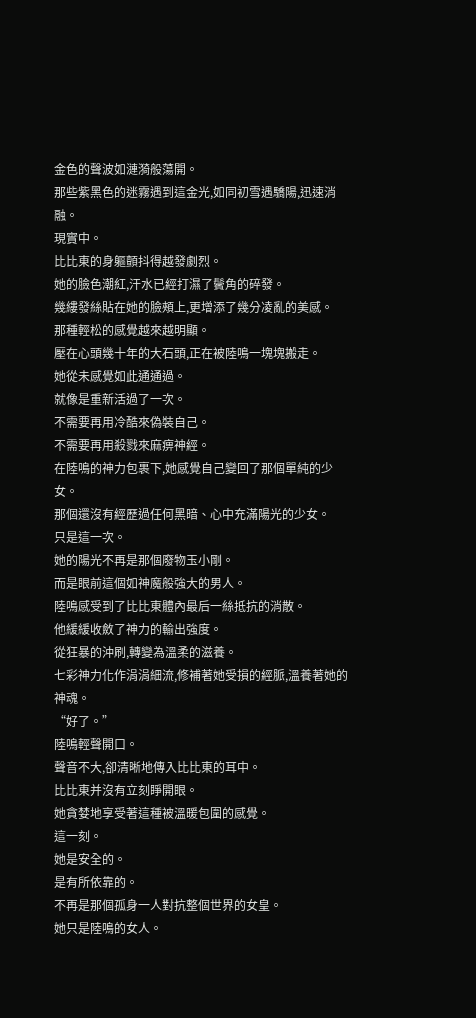金色的聲波如漣漪般蕩開。
那些紫黑色的迷霧遇到這金光,如同初雪遇驕陽,迅速消融。
現實中。
比比東的身軀顫抖得越發劇烈。
她的臉色潮紅,汗水已經打濕了鬢角的碎發。
幾縷發絲貼在她的臉頰上,更增添了幾分凌亂的美感。
那種輕松的感覺越來越明顯。
壓在心頭幾十年的大石頭,正在被陸鳴一塊塊搬走。
她從未感覺如此通通過。
就像是重新活過了一次。
不需要再用冷酷來偽裝自己。
不需要再用殺戮來麻痹神經。
在陸鳴的神力包裹下,她感覺自己變回了那個單純的少女。
那個還沒有經歷過任何黑暗、心中充滿陽光的少女。
只是這一次。
她的陽光不再是那個廢物玉小剛。
而是眼前這個如神魔般強大的男人。
陸鳴感受到了比比東體內最后一絲抵抗的消散。
他緩緩收斂了神力的輸出強度。
從狂暴的沖刷,轉變為溫柔的滋養。
七彩神力化作涓涓細流,修補著她受損的經脈,溫養著她的神魂。
“好了。”
陸鳴輕聲開口。
聲音不大,卻清晰地傳入比比東的耳中。
比比東并沒有立刻睜開眼。
她貪婪地享受著這種被溫暖包圍的感覺。
這一刻。
她是安全的。
是有所依靠的。
不再是那個孤身一人對抗整個世界的女皇。
她只是陸鳴的女人。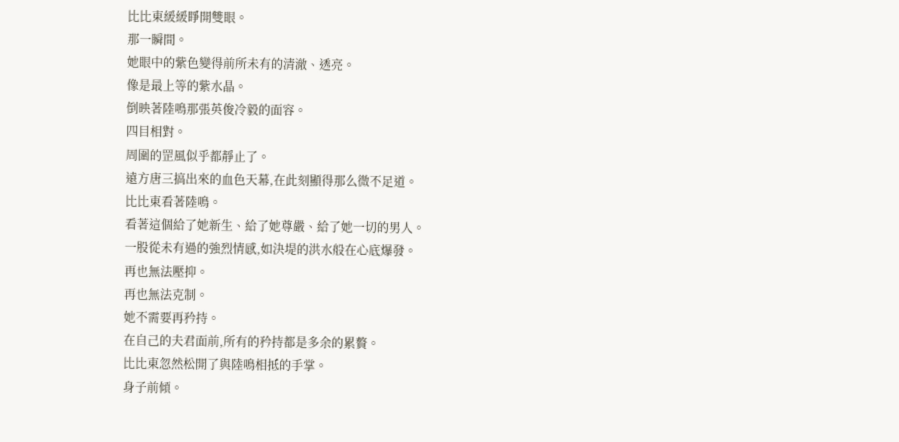比比東緩緩睜開雙眼。
那一瞬間。
她眼中的紫色變得前所未有的清澈、透亮。
像是最上等的紫水晶。
倒映著陸鳴那張英俊冷毅的面容。
四目相對。
周圍的罡風似乎都靜止了。
遠方唐三搞出來的血色天幕,在此刻顯得那么微不足道。
比比東看著陸鳴。
看著這個給了她新生、給了她尊嚴、給了她一切的男人。
一股從未有過的強烈情感,如決堤的洪水般在心底爆發。
再也無法壓抑。
再也無法克制。
她不需要再矜持。
在自己的夫君面前,所有的矜持都是多余的累贅。
比比東忽然松開了與陸鳴相抵的手掌。
身子前傾。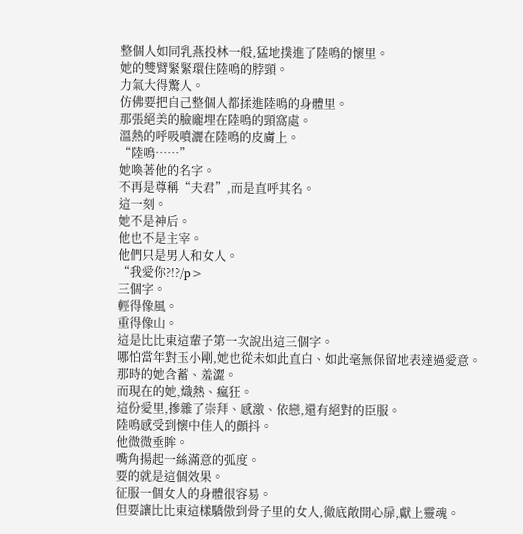整個人如同乳燕投林一般,猛地撲進了陸鳴的懷里。
她的雙臂緊緊環住陸鳴的脖頸。
力氣大得驚人。
仿佛要把自己整個人都揉進陸鳴的身體里。
那張絕美的臉龐埋在陸鳴的頸窩處。
溫熱的呼吸噴灑在陸鳴的皮膚上。
“陸鳴……”
她喚著他的名字。
不再是尊稱“夫君”,而是直呼其名。
這一刻。
她不是神后。
他也不是主宰。
他們只是男人和女人。
“我愛你?!?/p>
三個字。
輕得像風。
重得像山。
這是比比東這輩子第一次說出這三個字。
哪怕當年對玉小剛,她也從未如此直白、如此毫無保留地表達過愛意。
那時的她含蓄、羞澀。
而現在的她,熾熱、瘋狂。
這份愛里,摻雜了崇拜、感激、依戀,還有絕對的臣服。
陸鳴感受到懷中佳人的顫抖。
他微微垂眸。
嘴角揚起一絲滿意的弧度。
要的就是這個效果。
征服一個女人的身體很容易。
但要讓比比東這樣驕傲到骨子里的女人,徹底敞開心扉,獻上靈魂。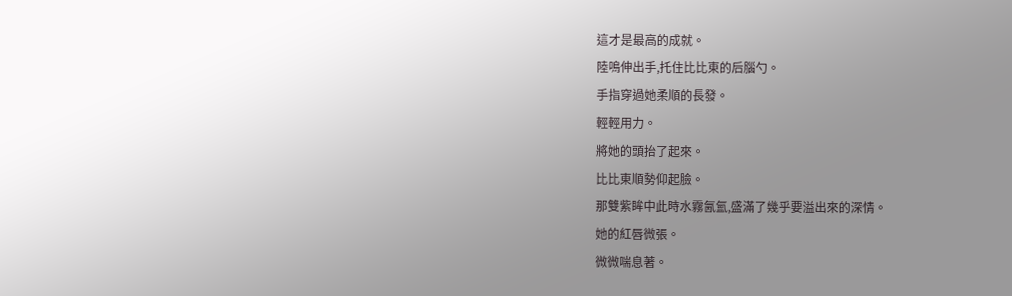這才是最高的成就。
陸鳴伸出手,托住比比東的后腦勺。
手指穿過她柔順的長發。
輕輕用力。
將她的頭抬了起來。
比比東順勢仰起臉。
那雙紫眸中此時水霧氤氳,盛滿了幾乎要溢出來的深情。
她的紅唇微張。
微微喘息著。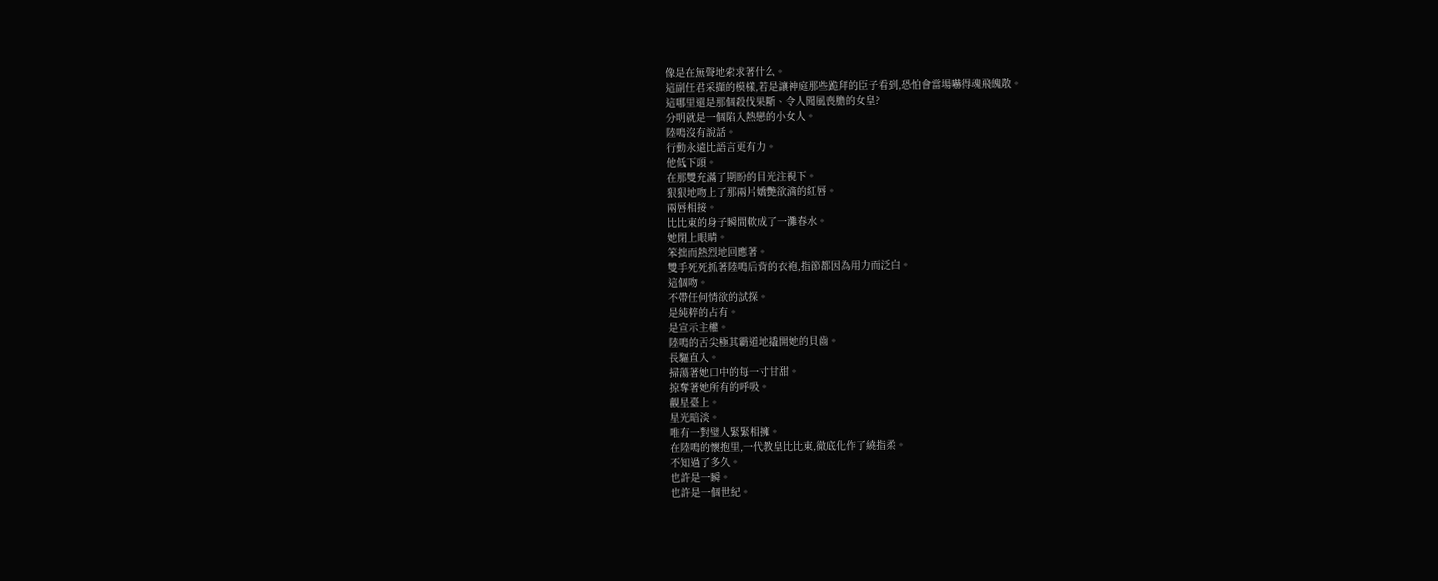像是在無聲地索求著什么。
這副任君采擷的模樣,若是讓神庭那些跪拜的臣子看到,恐怕會當場嚇得魂飛魄散。
這哪里還是那個殺伐果斷、令人聞風喪膽的女皇?
分明就是一個陷入熱戀的小女人。
陸鳴沒有說話。
行動永遠比語言更有力。
他低下頭。
在那雙充滿了期盼的目光注視下。
狠狠地吻上了那兩片嬌艷欲滴的紅唇。
兩唇相接。
比比東的身子瞬間軟成了一灘春水。
她閉上眼睛。
笨拙而熱烈地回應著。
雙手死死抓著陸鳴后背的衣袍,指節都因為用力而泛白。
這個吻。
不帶任何情欲的試探。
是純粹的占有。
是宣示主權。
陸鳴的舌尖極其霸道地撬開她的貝齒。
長驅直入。
掃蕩著她口中的每一寸甘甜。
掠奪著她所有的呼吸。
觀星臺上。
星光暗淡。
唯有一對璧人緊緊相擁。
在陸鳴的懷抱里,一代教皇比比東,徹底化作了繞指柔。
不知過了多久。
也許是一瞬。
也許是一個世紀。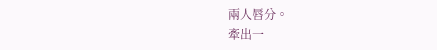兩人唇分。
牽出一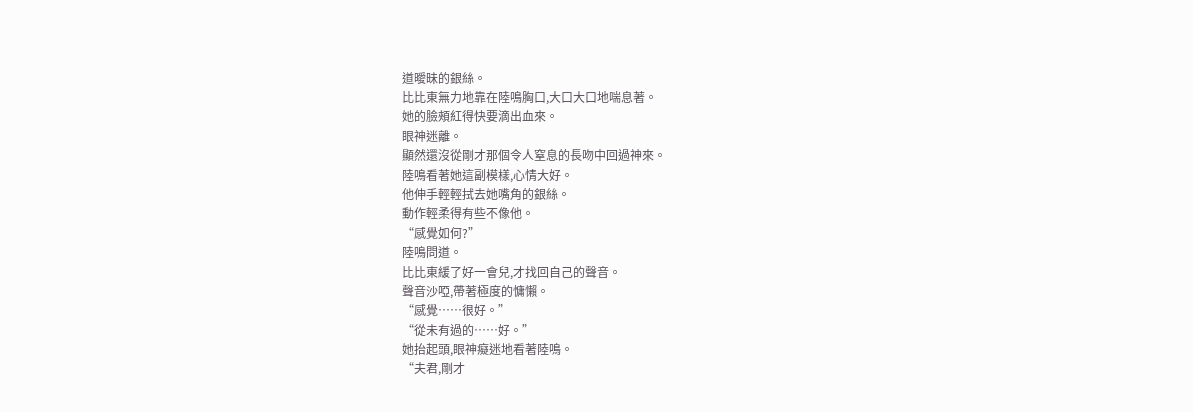道曖昧的銀絲。
比比東無力地靠在陸鳴胸口,大口大口地喘息著。
她的臉頰紅得快要滴出血來。
眼神迷離。
顯然還沒從剛才那個令人窒息的長吻中回過神來。
陸鳴看著她這副模樣,心情大好。
他伸手輕輕拭去她嘴角的銀絲。
動作輕柔得有些不像他。
“感覺如何?”
陸鳴問道。
比比東緩了好一會兒,才找回自己的聲音。
聲音沙啞,帶著極度的慵懶。
“感覺……很好。”
“從未有過的……好。”
她抬起頭,眼神癡迷地看著陸鳴。
“夫君,剛才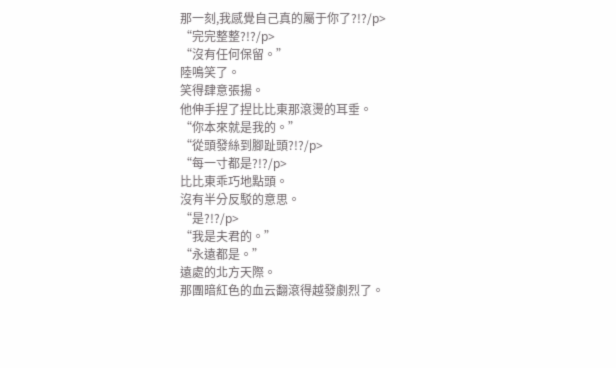那一刻,我感覺自己真的屬于你了?!?/p>
“完完整整?!?/p>
“沒有任何保留。”
陸鳴笑了。
笑得肆意張揚。
他伸手捏了捏比比東那滾燙的耳垂。
“你本來就是我的。”
“從頭發絲到腳趾頭?!?/p>
“每一寸都是?!?/p>
比比東乖巧地點頭。
沒有半分反駁的意思。
“是?!?/p>
“我是夫君的。”
“永遠都是。”
遠處的北方天際。
那團暗紅色的血云翻滾得越發劇烈了。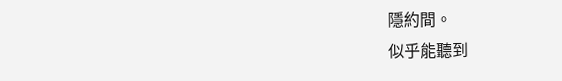隱約間。
似乎能聽到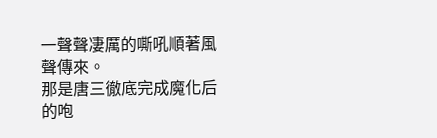一聲聲凄厲的嘶吼順著風聲傳來。
那是唐三徹底完成魔化后的咆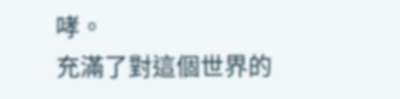哮。
充滿了對這個世界的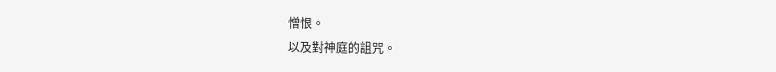憎恨。
以及對神庭的詛咒。